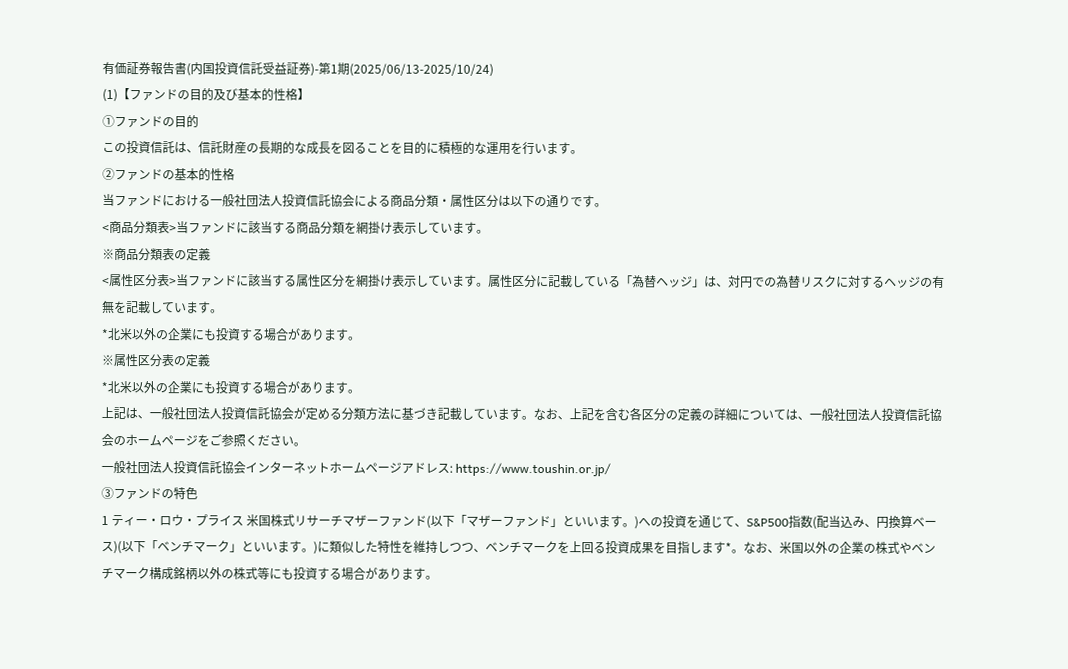有価証券報告書(内国投資信託受益証券)-第1期(2025/06/13-2025/10/24)
(1)【ファンドの目的及び基本的性格】
①ファンドの目的
この投資信託は、信託財産の長期的な成長を図ることを目的に積極的な運用を行います。
②ファンドの基本的性格
当ファンドにおける一般社団法人投資信託協会による商品分類・属性区分は以下の通りです。
<商品分類表>当ファンドに該当する商品分類を網掛け表示しています。
※商品分類表の定義
<属性区分表>当ファンドに該当する属性区分を網掛け表示しています。属性区分に記載している「為替ヘッジ」は、対円での為替リスクに対するヘッジの有無を記載しています。
*北米以外の企業にも投資する場合があります。
※属性区分表の定義
*北米以外の企業にも投資する場合があります。
上記は、一般社団法人投資信託協会が定める分類方法に基づき記載しています。なお、上記を含む各区分の定義の詳細については、一般社団法人投資信託協会のホームページをご参照ください。
一般社団法人投資信託協会インターネットホームページアドレス: https://www.toushin.or.jp/
③ファンドの特色
1 ティー・ロウ・プライス 米国株式リサーチマザーファンド(以下「マザーファンド」といいます。)への投資を通じて、S&P500指数(配当込み、円換算ベース)(以下「ベンチマーク」といいます。)に類似した特性を維持しつつ、ベンチマークを上回る投資成果を目指します*。なお、米国以外の企業の株式やベンチマーク構成銘柄以外の株式等にも投資する場合があります。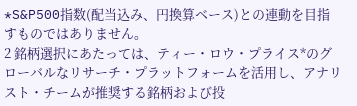*S&P500指数(配当込み、円換算ベース)との連動を目指すものではありません。
2 銘柄選択にあたっては、ティー・ロウ・プライス*のグローバルなリサーチ・プラットフォームを活用し、アナリスト・チームが推奨する銘柄および投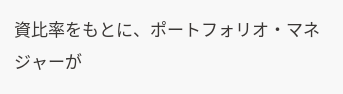資比率をもとに、ポートフォリオ・マネジャーが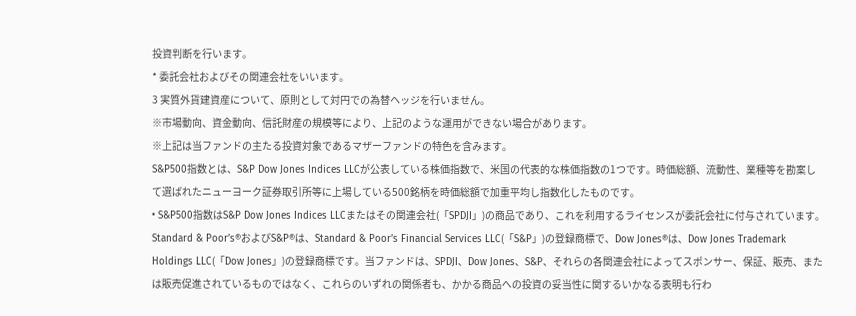投資判断を行います。
* 委託会社およびその関連会社をいいます。
3 実質外貨建資産について、原則として対円での為替ヘッジを行いません。
※市場動向、資金動向、信託財産の規模等により、上記のような運用ができない場合があります。
※上記は当ファンドの主たる投資対象であるマザーファンドの特色を含みます。
S&P500指数とは、S&P Dow Jones Indices LLCが公表している株価指数で、米国の代表的な株価指数の1つです。時価総額、流動性、業種等を勘案して選ばれたニューヨーク証券取引所等に上場している500銘柄を時価総額で加重平均し指数化したものです。
• S&P500指数はS&P Dow Jones Indices LLCまたはその関連会社(「SPDJI」)の商品であり、これを利用するライセンスが委託会社に付与されています。Standard & Poor’s®およびS&P®は、Standard & Poor’s Financial Services LLC(「S&P」)の登録商標で、Dow Jones®は、Dow Jones Trademark Holdings LLC(「Dow Jones」)の登録商標です。当ファンドは、SPDJI、Dow Jones、S&P、それらの各関連会社によってスポンサー、保証、販売、または販売促進されているものではなく、これらのいずれの関係者も、かかる商品への投資の妥当性に関するいかなる表明も行わ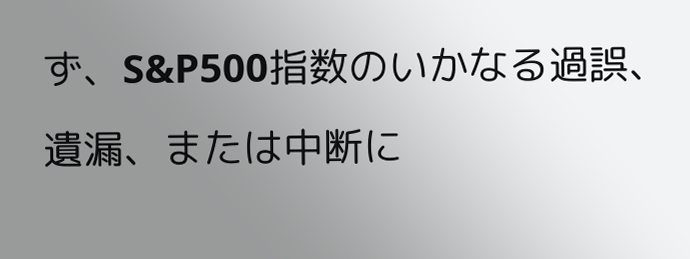ず、S&P500指数のいかなる過誤、遺漏、または中断に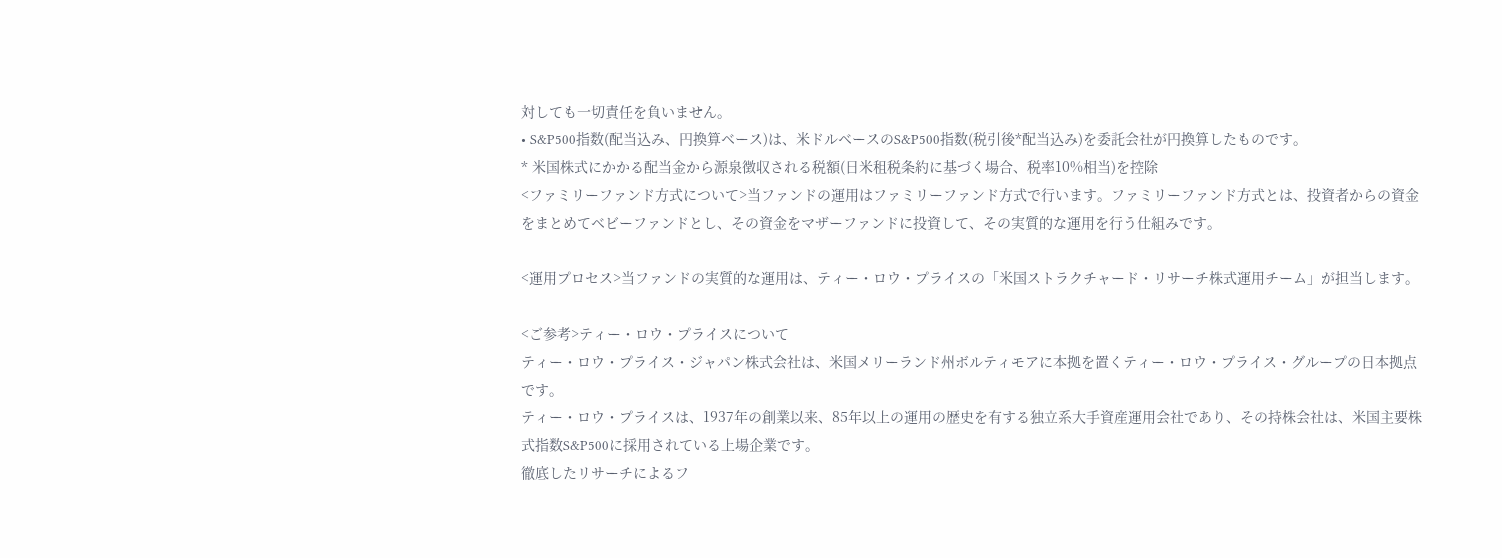対しても一切責任を負いません。
• S&P500指数(配当込み、円換算ベース)は、米ドルベースのS&P500指数(税引後*配当込み)を委託会社が円換算したものです。
* 米国株式にかかる配当金から源泉徴収される税額(日米租税条約に基づく場合、税率10%相当)を控除
<ファミリーファンド方式について>当ファンドの運用はファミリーファンド方式で行います。ファミリーファンド方式とは、投資者からの資金をまとめてベビーファンドとし、その資金をマザーファンドに投資して、その実質的な運用を行う仕組みです。

<運用プロセス>当ファンドの実質的な運用は、ティー・ロウ・プライスの「米国ストラクチャード・リサーチ株式運用チーム」が担当します。

<ご参考>ティー・ロウ・プライスについて
ティー・ロウ・プライス・ジャパン株式会社は、米国メリーランド州ボルティモアに本拠を置くティー・ロウ・プライス・グループの日本拠点です。
ティー・ロウ・プライスは、1937年の創業以来、85年以上の運用の歴史を有する独立系大手資産運用会社であり、その持株会社は、米国主要株式指数S&P500に採用されている上場企業です。
徹底したリサーチによるフ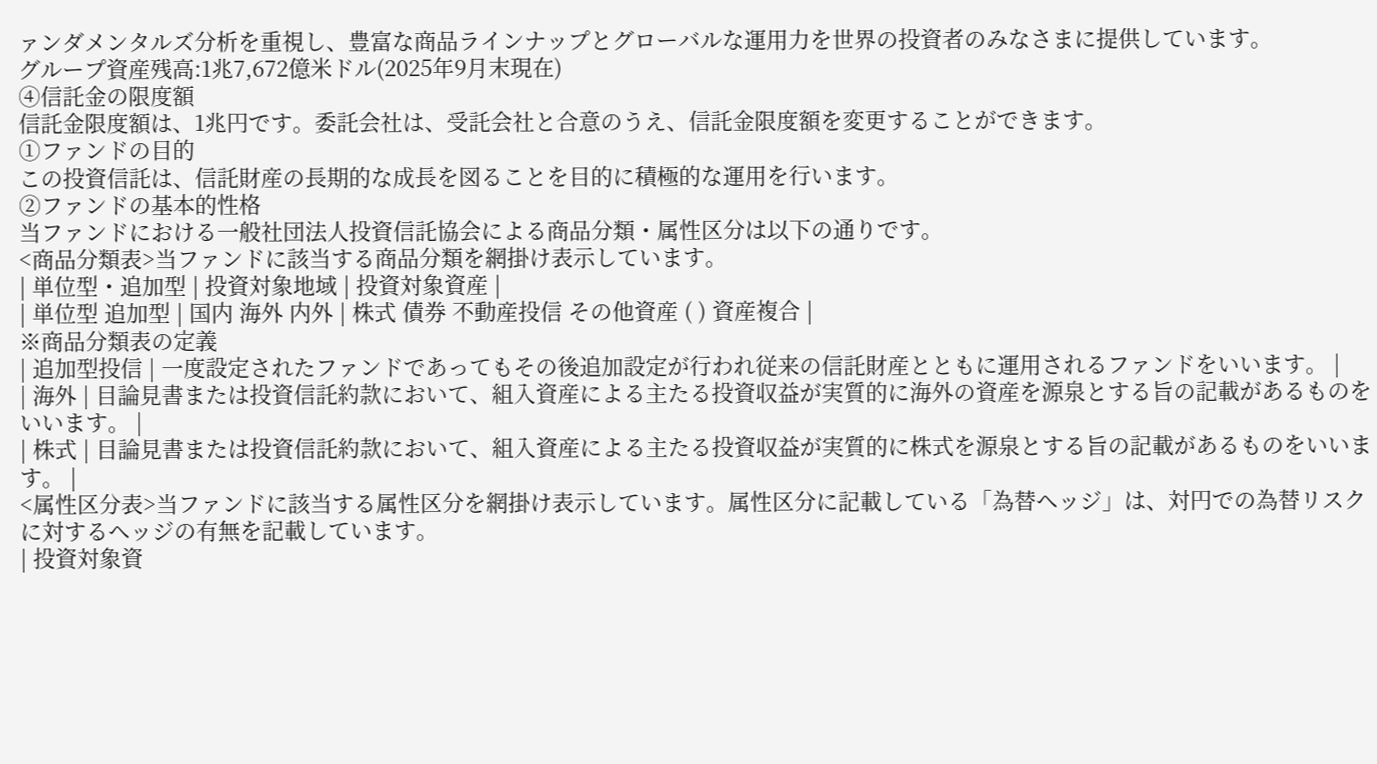ァンダメンタルズ分析を重視し、豊富な商品ラインナップとグローバルな運用力を世界の投資者のみなさまに提供しています。
グループ資産残高:1兆7,672億米ドル(2025年9月末現在)
④信託金の限度額
信託金限度額は、1兆円です。委託会社は、受託会社と合意のうえ、信託金限度額を変更することができます。
①ファンドの目的
この投資信託は、信託財産の長期的な成長を図ることを目的に積極的な運用を行います。
②ファンドの基本的性格
当ファンドにおける一般社団法人投資信託協会による商品分類・属性区分は以下の通りです。
<商品分類表>当ファンドに該当する商品分類を網掛け表示しています。
| 単位型・追加型 | 投資対象地域 | 投資対象資産 |
| 単位型 追加型 | 国内 海外 内外 | 株式 債券 不動産投信 その他資産 ( ) 資産複合 |
※商品分類表の定義
| 追加型投信 | 一度設定されたファンドであってもその後追加設定が行われ従来の信託財産とともに運用されるファンドをいいます。 |
| 海外 | 目論見書または投資信託約款において、組入資産による主たる投資収益が実質的に海外の資産を源泉とする旨の記載があるものをいいます。 |
| 株式 | 目論見書または投資信託約款において、組入資産による主たる投資収益が実質的に株式を源泉とする旨の記載があるものをいいます。 |
<属性区分表>当ファンドに該当する属性区分を網掛け表示しています。属性区分に記載している「為替ヘッジ」は、対円での為替リスクに対するヘッジの有無を記載しています。
| 投資対象資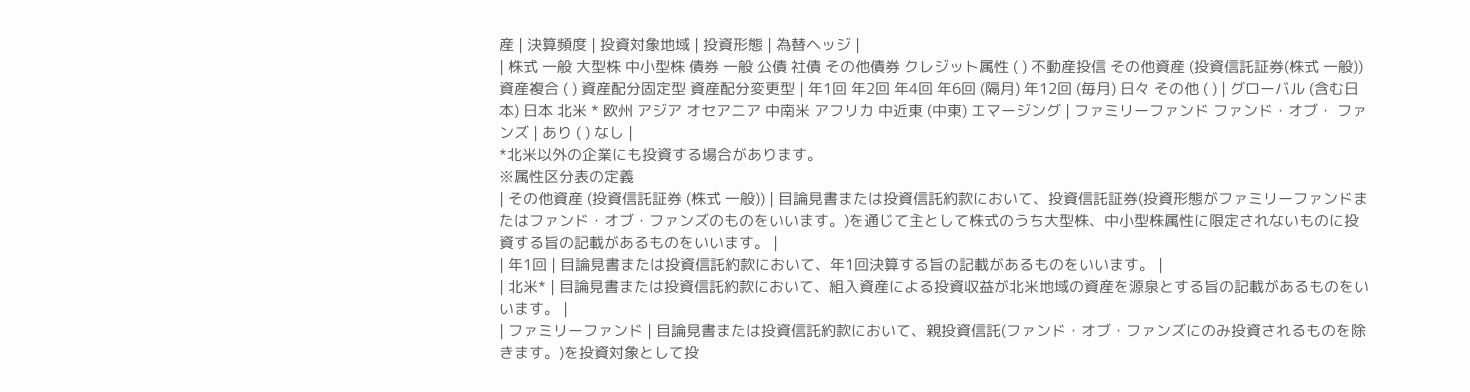産 | 決算頻度 | 投資対象地域 | 投資形態 | 為替ヘッジ |
| 株式 一般 大型株 中小型株 債券 一般 公債 社債 その他債券 クレジット属性 ( ) 不動産投信 その他資産 (投資信託証券(株式 一般)) 資産複合 ( ) 資産配分固定型 資産配分変更型 | 年1回 年2回 年4回 年6回 (隔月) 年12回 (毎月) 日々 その他 ( ) | グローバル (含む日本) 日本 北米 * 欧州 アジア オセアニア 中南米 アフリカ 中近東 (中東) エマージング | ファミリーファンド ファンド・オブ・ ファンズ | あり ( ) なし |
*北米以外の企業にも投資する場合があります。
※属性区分表の定義
| その他資産 (投資信託証券 (株式 一般)) | 目論見書または投資信託約款において、投資信託証券(投資形態がファミリーファンドまたはファンド・オブ・ファンズのものをいいます。)を通じて主として株式のうち大型株、中小型株属性に限定されないものに投資する旨の記載があるものをいいます。 |
| 年1回 | 目論見書または投資信託約款において、年1回決算する旨の記載があるものをいいます。 |
| 北米* | 目論見書または投資信託約款において、組入資産による投資収益が北米地域の資産を源泉とする旨の記載があるものをいいます。 |
| ファミリーファンド | 目論見書または投資信託約款において、親投資信託(ファンド・オブ・ファンズにのみ投資されるものを除きます。)を投資対象として投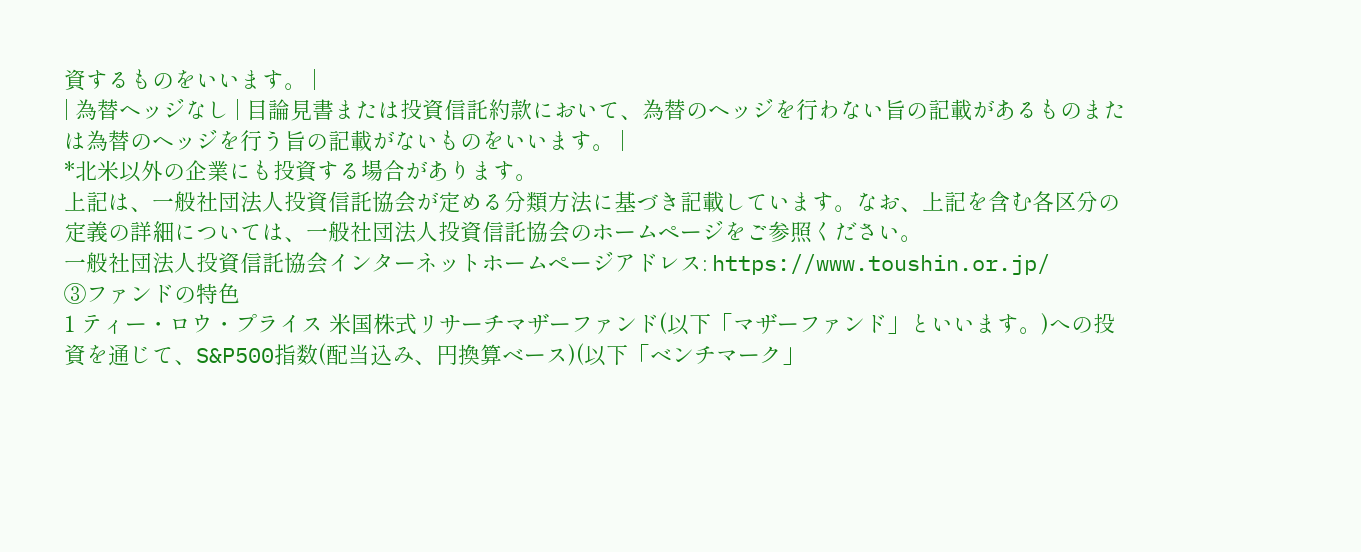資するものをいいます。 |
| 為替ヘッジなし | 目論見書または投資信託約款において、為替のヘッジを行わない旨の記載があるものまたは為替のヘッジを行う旨の記載がないものをいいます。 |
*北米以外の企業にも投資する場合があります。
上記は、一般社団法人投資信託協会が定める分類方法に基づき記載しています。なお、上記を含む各区分の定義の詳細については、一般社団法人投資信託協会のホームページをご参照ください。
一般社団法人投資信託協会インターネットホームページアドレス: https://www.toushin.or.jp/
③ファンドの特色
1 ティー・ロウ・プライス 米国株式リサーチマザーファンド(以下「マザーファンド」といいます。)への投資を通じて、S&P500指数(配当込み、円換算ベース)(以下「ベンチマーク」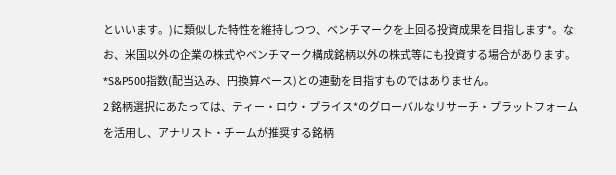といいます。)に類似した特性を維持しつつ、ベンチマークを上回る投資成果を目指します*。なお、米国以外の企業の株式やベンチマーク構成銘柄以外の株式等にも投資する場合があります。
*S&P500指数(配当込み、円換算ベース)との連動を目指すものではありません。
2 銘柄選択にあたっては、ティー・ロウ・プライス*のグローバルなリサーチ・プラットフォームを活用し、アナリスト・チームが推奨する銘柄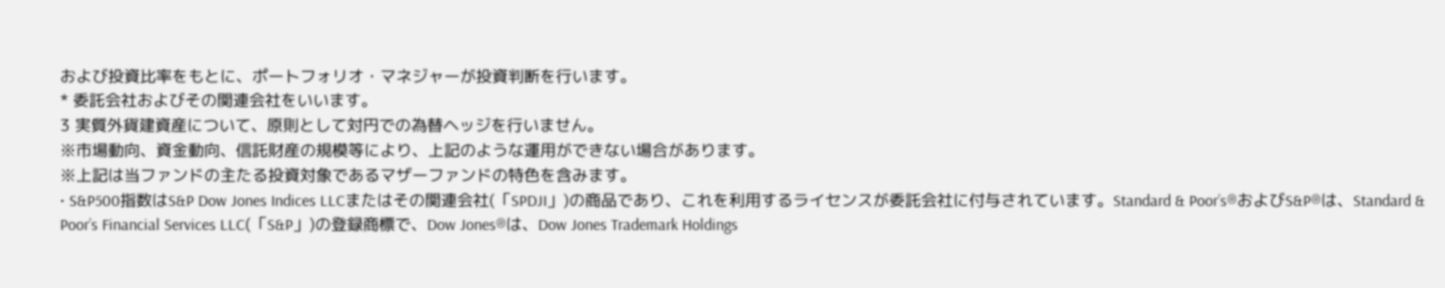および投資比率をもとに、ポートフォリオ・マネジャーが投資判断を行います。
* 委託会社およびその関連会社をいいます。
3 実質外貨建資産について、原則として対円での為替ヘッジを行いません。
※市場動向、資金動向、信託財産の規模等により、上記のような運用ができない場合があります。
※上記は当ファンドの主たる投資対象であるマザーファンドの特色を含みます。
• S&P500指数はS&P Dow Jones Indices LLCまたはその関連会社(「SPDJI」)の商品であり、これを利用するライセンスが委託会社に付与されています。Standard & Poor’s®およびS&P®は、Standard & Poor’s Financial Services LLC(「S&P」)の登録商標で、Dow Jones®は、Dow Jones Trademark Holdings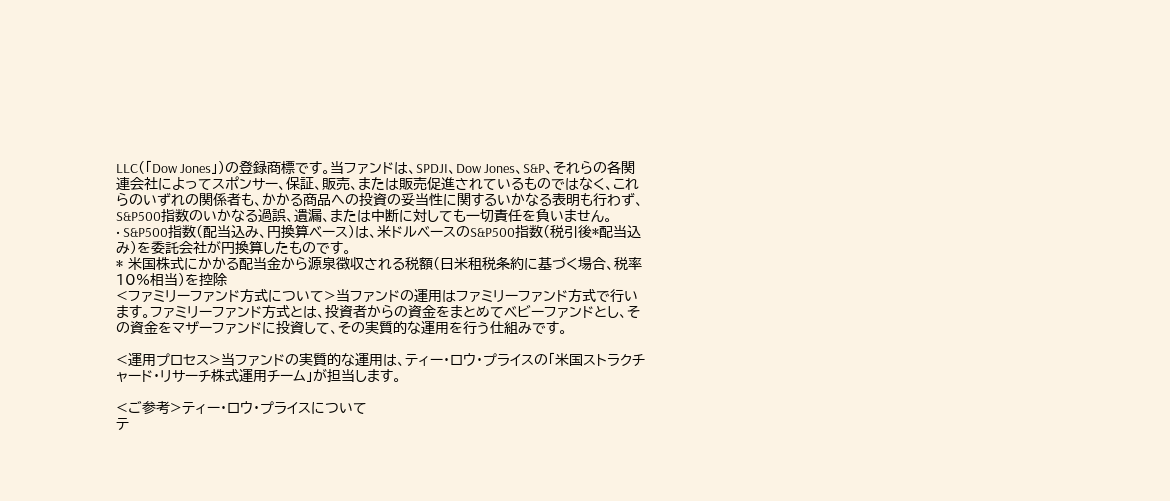LLC(「Dow Jones」)の登録商標です。当ファンドは、SPDJI、Dow Jones、S&P、それらの各関連会社によってスポンサー、保証、販売、または販売促進されているものではなく、これらのいずれの関係者も、かかる商品への投資の妥当性に関するいかなる表明も行わず、S&P500指数のいかなる過誤、遺漏、または中断に対しても一切責任を負いません。
• S&P500指数(配当込み、円換算ベース)は、米ドルベースのS&P500指数(税引後*配当込み)を委託会社が円換算したものです。
* 米国株式にかかる配当金から源泉徴収される税額(日米租税条約に基づく場合、税率10%相当)を控除
<ファミリーファンド方式について>当ファンドの運用はファミリーファンド方式で行います。ファミリーファンド方式とは、投資者からの資金をまとめてベビーファンドとし、その資金をマザーファンドに投資して、その実質的な運用を行う仕組みです。

<運用プロセス>当ファンドの実質的な運用は、ティー・ロウ・プライスの「米国ストラクチャード・リサーチ株式運用チーム」が担当します。

<ご参考>ティー・ロウ・プライスについて
テ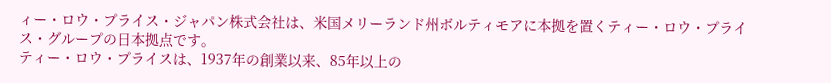ィー・ロウ・プライス・ジャパン株式会社は、米国メリーランド州ボルティモアに本拠を置くティー・ロウ・プライス・グループの日本拠点です。
ティー・ロウ・プライスは、1937年の創業以来、85年以上の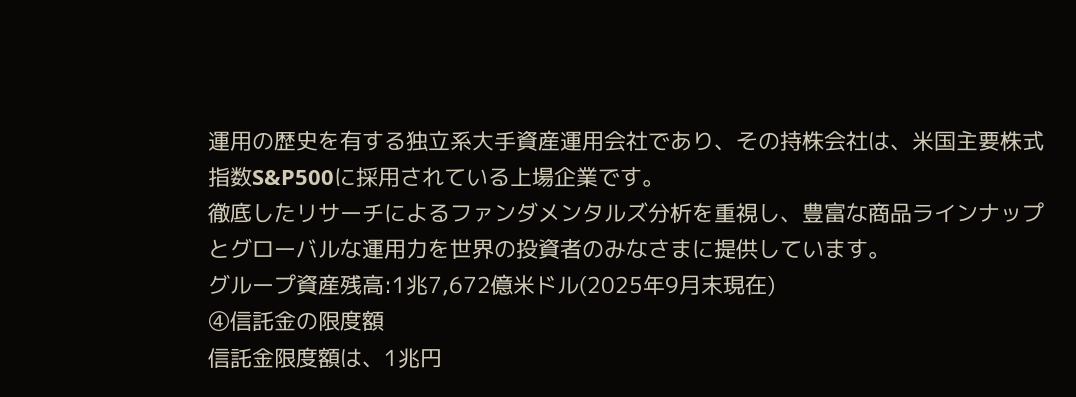運用の歴史を有する独立系大手資産運用会社であり、その持株会社は、米国主要株式指数S&P500に採用されている上場企業です。
徹底したリサーチによるファンダメンタルズ分析を重視し、豊富な商品ラインナップとグローバルな運用力を世界の投資者のみなさまに提供しています。
グループ資産残高:1兆7,672億米ドル(2025年9月末現在)
④信託金の限度額
信託金限度額は、1兆円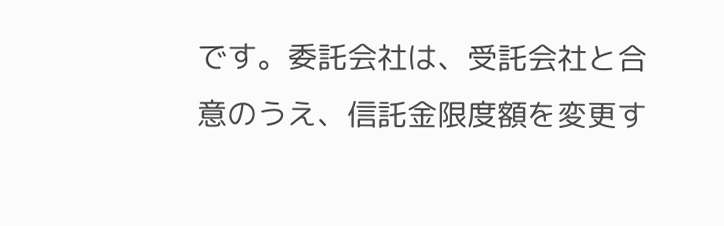です。委託会社は、受託会社と合意のうえ、信託金限度額を変更す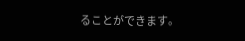ることができます。